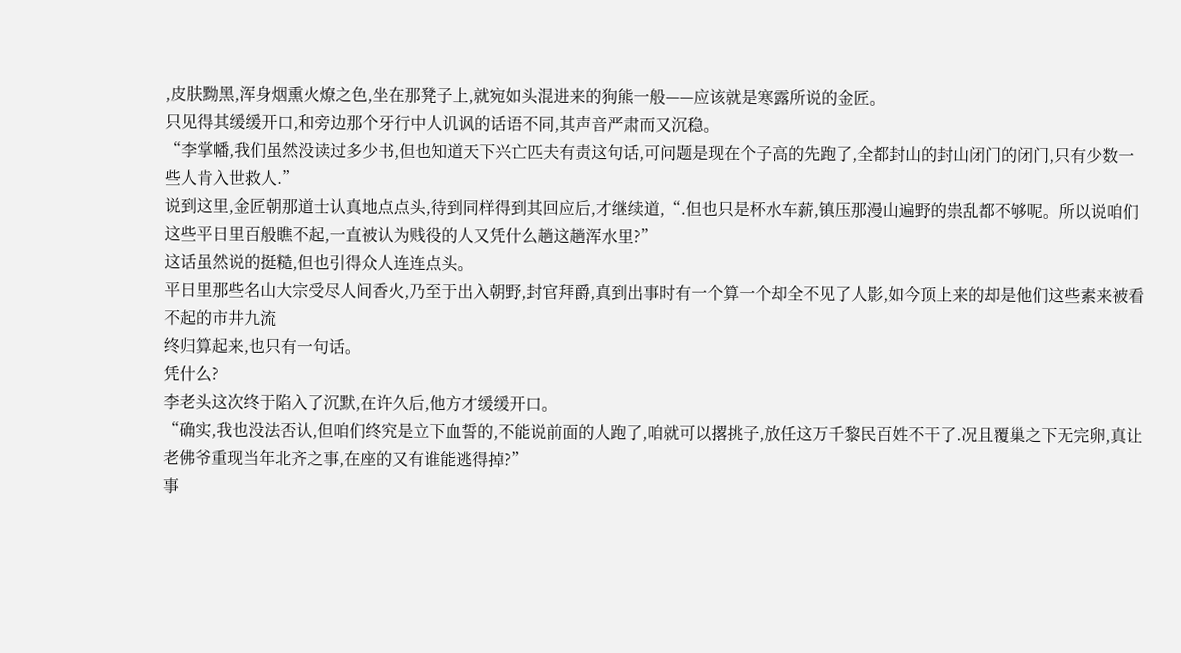,皮肤黝黑,浑身烟熏火燎之色,坐在那凳子上,就宛如头混进来的狗熊一般——应该就是寒露所说的金匠。
只见得其缓缓开口,和旁边那个牙行中人讥讽的话语不同,其声音严肃而又沉稳。
“李掌幡,我们虽然没读过多少书,但也知道天下兴亡匹夫有责这句话,可问题是现在个子高的先跑了,全都封山的封山闭门的闭门,只有少数一些人肯入世救人.”
说到这里,金匠朝那道士认真地点点头,待到同样得到其回应后,才继续道,“.但也只是杯水车薪,镇压那漫山遍野的祟乱都不够呢。所以说咱们这些平日里百般瞧不起,一直被认为贱役的人又凭什么趟这趟浑水里?”
这话虽然说的挺糙,但也引得众人连连点头。
平日里那些名山大宗受尽人间香火,乃至于出入朝野,封官拜爵,真到出事时有一个算一个却全不见了人影,如今顶上来的却是他们这些素来被看不起的市井九流
终归算起来,也只有一句话。
凭什么?
李老头这次终于陷入了沉默,在许久后,他方才缓缓开口。
“确实,我也没法否认,但咱们终究是立下血誓的,不能说前面的人跑了,咱就可以撂挑子,放任这万千黎民百姓不干了.况且覆巢之下无完卵,真让老佛爷重现当年北齐之事,在座的又有谁能逃得掉?”
事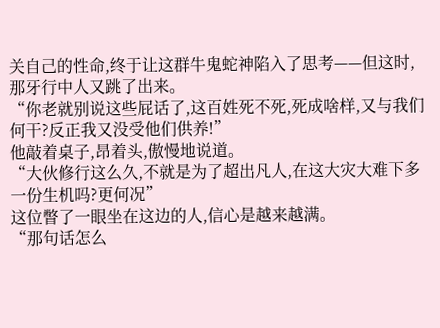关自己的性命,终于让这群牛鬼蛇神陷入了思考——但这时,那牙行中人又跳了出来。
“你老就别说这些屁话了,这百姓死不死,死成啥样,又与我们何干?反正我又没受他们供养!”
他敲着桌子,昂着头,傲慢地说道。
“大伙修行这么久,不就是为了超出凡人,在这大灾大难下多一份生机吗?更何况”
这位瞥了一眼坐在这边的人,信心是越来越满。
“那句话怎么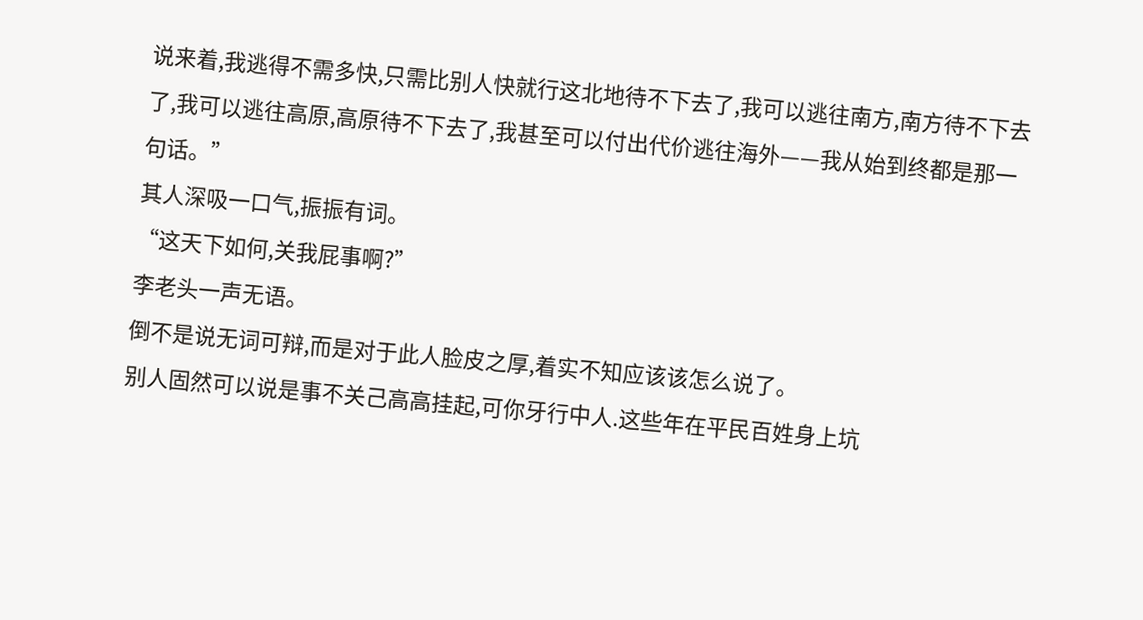说来着,我逃得不需多快,只需比别人快就行这北地待不下去了,我可以逃往南方,南方待不下去了,我可以逃往高原,高原待不下去了,我甚至可以付出代价逃往海外——我从始到终都是那一句话。”
其人深吸一口气,振振有词。
“这天下如何,关我屁事啊?”
李老头一声无语。
倒不是说无词可辩,而是对于此人脸皮之厚,着实不知应该该怎么说了。
别人固然可以说是事不关己高高挂起,可你牙行中人.这些年在平民百姓身上坑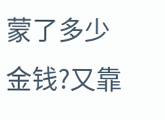蒙了多少金钱?又靠